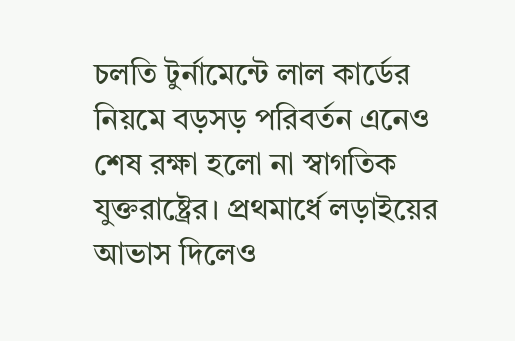চলতি টুর্নামেন্টে লাল কার্ডের নিয়মে বড়সড় পরিবর্তন এনেও শেষ রক্ষা হলো না স্বাগতিক যুক্তরাষ্ট্রের। প্রথমার্ধে লড়াইয়ের আভাস দিলেও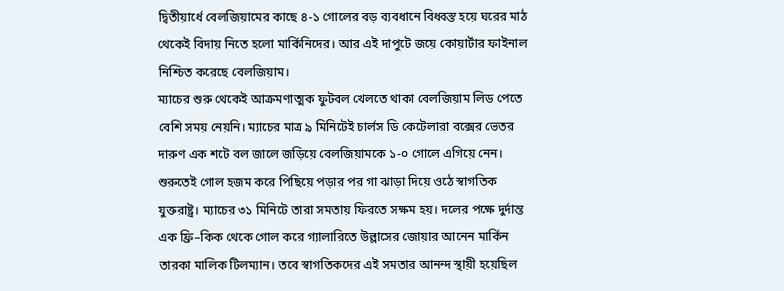দ্বিতীয়ার্ধে বেলজিয়ামের কাছে ৪-১ গোলের বড় ব্যবধানে বিধ্বস্ত হয়ে ঘরের মাঠ থেকেই বিদায় নিতে হলো মার্কিনিদের। আর এই দাপুটে জয়ে কোয়ার্টার ফাইনাল নিশ্চিত করেছে বেলজিয়াম।
ম্যাচের শুরু থেকেই আক্রমণাত্মক ফুটবল খেলতে থাকা বেলজিয়াম লিড পেতে বেশি সময় নেয়নি। ম্যাচের মাত্র ৯ মিনিটেই চার্লস ডি কেটেলারা বক্সের ভেতর দারুণ এক শটে বল জালে জড়িয়ে বেলজিয়ামকে ১-০ গোলে এগিয়ে নেন।
শুরুতেই গোল হজম করে পিছিয়ে পড়ার পর গা ঝাড়া দিয়ে ওঠে স্বাগতিক যুক্তরাষ্ট্র। ম্যাচের ৩১ মিনিটে তারা সমতায় ফিরতে সক্ষম হয়। দলের পক্ষে দুর্দান্ত এক ফ্রি–কিক থেকে গোল করে গ্যালারিতে উল্লাসের জোয়ার আনেন মার্কিন তারকা মালিক টিলম্যান। তবে স্বাগতিকদের এই সমতার আনন্দ স্থায়ী হয়েছিল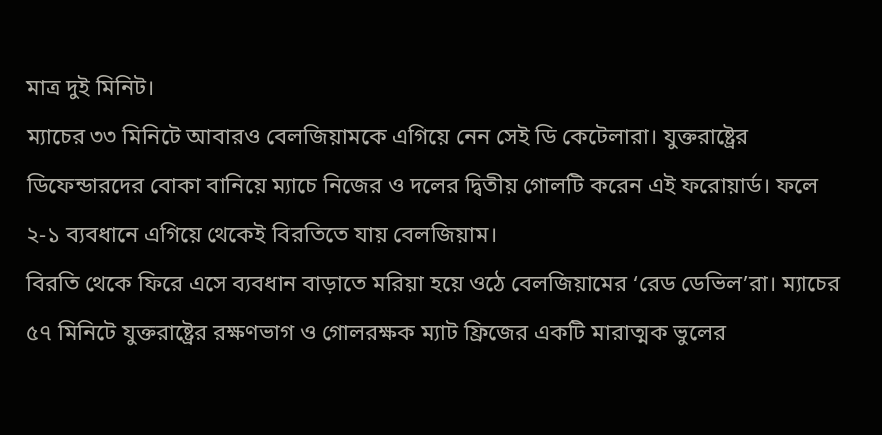মাত্র দুই মিনিট।
ম্যাচের ৩৩ মিনিটে আবারও বেলজিয়ামকে এগিয়ে নেন সেই ডি কেটেলারা। যুক্তরাষ্ট্রের ডিফেন্ডারদের বোকা বানিয়ে ম্যাচে নিজের ও দলের দ্বিতীয় গোলটি করেন এই ফরোয়ার্ড। ফলে ২-১ ব্যবধানে এগিয়ে থেকেই বিরতিতে যায় বেলজিয়াম।
বিরতি থেকে ফিরে এসে ব্যবধান বাড়াতে মরিয়া হয়ে ওঠে বেলজিয়ামের ‘রেড ডেভিল’রা। ম্যাচের ৫৭ মিনিটে যুক্তরাষ্ট্রের রক্ষণভাগ ও গোলরক্ষক ম্যাট ফ্রিজের একটি মারাত্মক ভুলের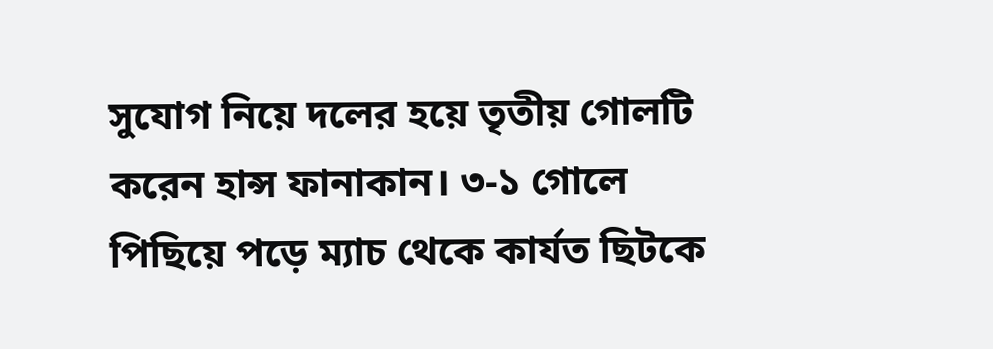সুযোগ নিয়ে দলের হয়ে তৃতীয় গোলটি করেন হান্স ফানাকান। ৩-১ গোলে পিছিয়ে পড়ে ম্যাচ থেকে কার্যত ছিটকে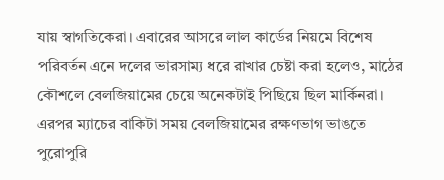যায় স্বাগতিকেরা। এবারের আসরে লাল কার্ডের নিয়মে বিশেষ পরিবর্তন এনে দলের ভারসাম্য ধরে রাখার চেষ্টা করা হলেও, মাঠের কৌশলে বেলজিয়ামের চেয়ে অনেকটাই পিছিয়ে ছিল মার্কিনরা।
এরপর ম্যাচের বাকিটা সময় বেলজিয়ামের রক্ষণভাগ ভাঙতে পুরোপুরি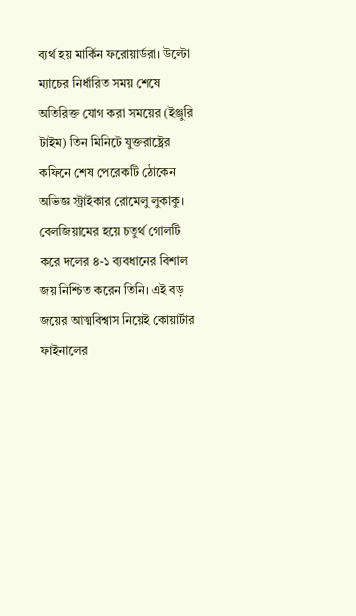ব্যর্থ হয় মার্কিন ফরোয়ার্ডরা। উল্টো ম্যাচের নির্ধারিত সময় শেষে অতিরিক্ত যোগ করা সময়ের (ইঞ্জুরি টাইম) তিন মিনিটে যুক্তরাষ্ট্রের কফিনে শেষ পেরেকটি ঠোকেন অভিজ্ঞ স্ট্রাইকার রোমেলু লুকাকু। বেলজিয়ামের হয়ে চতুর্থ গোলটি করে দলের ৪-১ ব্যবধানের বিশাল জয় নিশ্চিত করেন তিনি। এই বড় জয়ের আত্মবিশ্বাস নিয়েই কোয়ার্টার ফাইনালের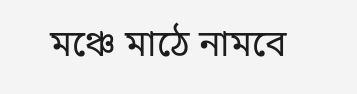মঞ্চে মাঠে নামবে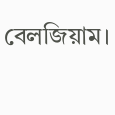বেলজিয়াম।